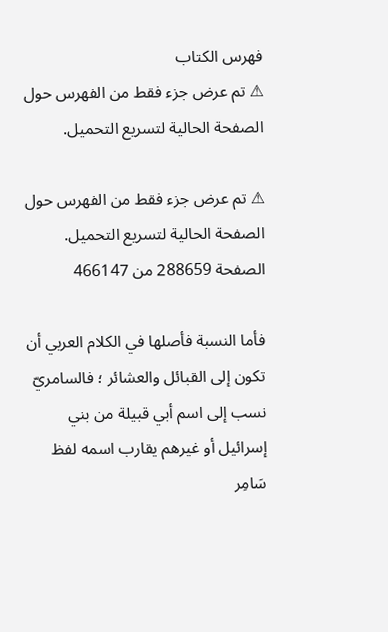فهرس الكتاب
⚠ تم عرض جزء فقط من الفهرس حول الصفحة الحالية لتسريع التحميل.

⚠ تم عرض جزء فقط من الفهرس حول الصفحة الحالية لتسريع التحميل.
الصفحة 288659 من 466147

فأما النسبة فأصلها في الكلام العربي أن تكون إلى القبائل والعشائر ؛ فالسامريّ نسب إلى اسم أبي قبيلة من بني إسرائيل أو غيرهم يقارب اسمه لفظ سَامِر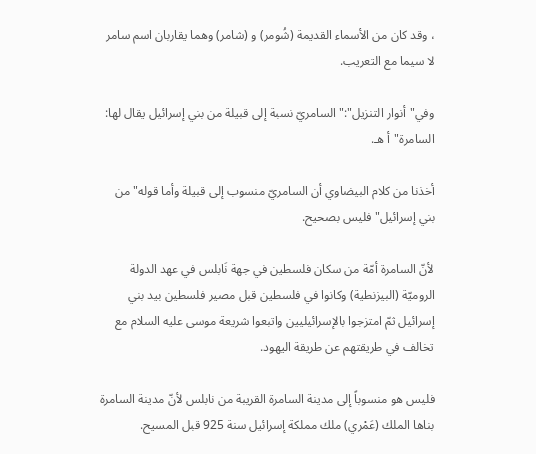، وقد كان من الأسماء القديمة (شُومر) و (شامر) وهما يقاربان اسم سامر لا سيما مع التعريب.

وفي"أنوار التنزيل":"السامريّ نسبة إلى قبيلة من بني إسرائيل يقال لها: السامرة"أ هـ.

أخذنا من كلام البيضاوي أن السامريّ منسوب إلى قبيلة وأما قوله"من بني إسرائيل"فليس بصحيح.

لأنّ السامرة أمّة من سكان فلسطين في جهة نَابلس في عهد الدولة الروميّة (البيزنطية) وكانوا في فلسطين قبل مصير فلسطين بيد بني إسرائيل ثمّ امتزجوا بالإسرائيليين واتبعوا شريعة موسى عليه السلام مع تخالف في طريقتهم عن طريقة اليهود.

فليس هو منسوباً إلى مدينة السامرة القريبة من نابلس لأنّ مدينة السامرة بناها الملك (عَمْري) ملك مملكة إسرائيل سنة 925 قبل المسيح.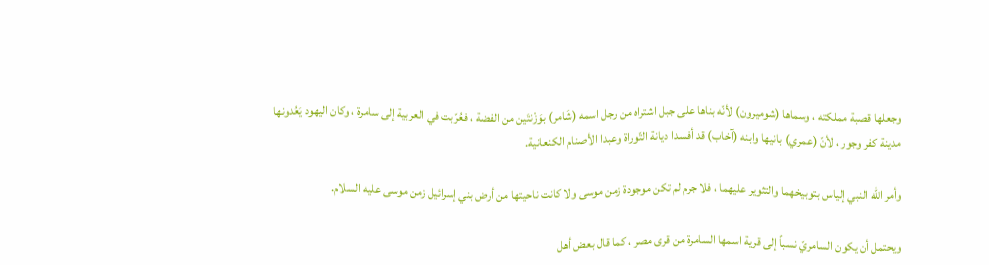وجعلها قصبة مملكته ، وسماها (شوميرون) لأنّه بناها على جبل اشتراه من رجل اسمه (شَامر) بوَزْنتَين من الفضة ، فعُرّبت في العربية إلى سامرة ، وكان اليهود يَعُدونها مدينة كفر وجور ، لأنّ (عمري) بانيها وابنه (آخاب) قد أفسدا ديانة التّوراة وعبدا الأصنام الكنعانية.

وأمر الله النبي إلياس بتوبيخهما والتثوير عليهما ، فلا جرم لم تكن موجودة زمن موسى ولا كانت ناحيتها من أرض بني إسرائيل زمن موسى عليه السلام.

ويحتمل أن يكون السامريّ نسباً إلى قرية اسمها السامرة من قرى مصر ، كما قال بعض أهل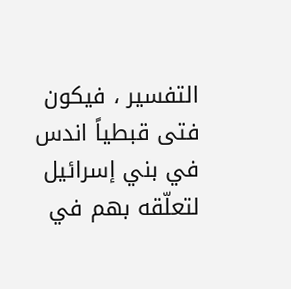التفسير ، فيكون فتى قبطياً اندس في بني إسرائيل لتعلّقه بهم في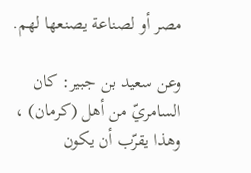مصر أو لصناعة يصنعها لهم.

وعن سعيد بن جبير: كان السامريّ من أهل (كرمان) ، وهذا يقرّب أن يكون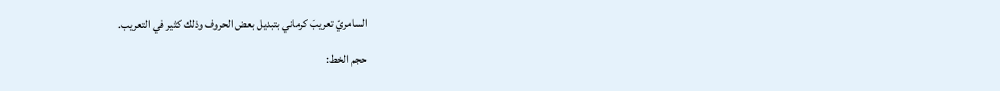السامريّ تعريبَ كرماني بتبديل بعض الحروف وذلك كثير في التعريب.

حجم الخط: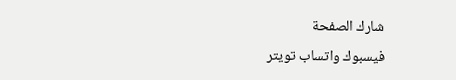شارك الصفحة
فيسبوك واتساب تويتر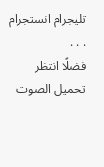تليجرام انستجرام
. . .
فضلًا انتظر تحميل الصوت